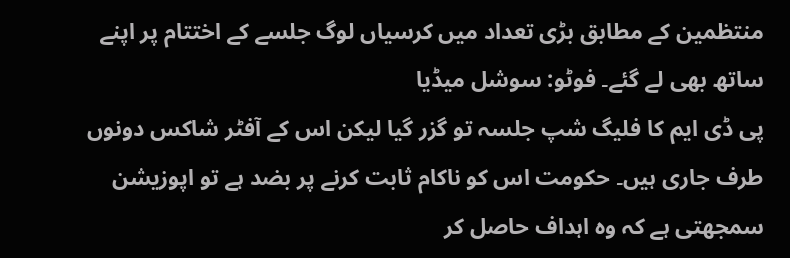منتظمین کے مطابق بڑی تعداد میں کرسیاں لوگ جلسے کے اختتام پر اپنے ساتھ بھی لے گئے۔ فوٹو: سوشل میڈیا
پی ڈی ایم کا فلیگ شپ جلسہ تو گزر گیا لیکن اس کے آفٹر شاکس دونوں طرف جاری ہیں۔ حکومت اس کو ناکام ثابت کرنے پر بضد ہے تو اپوزیشن سمجھتی ہے کہ وہ اہداف حاصل کر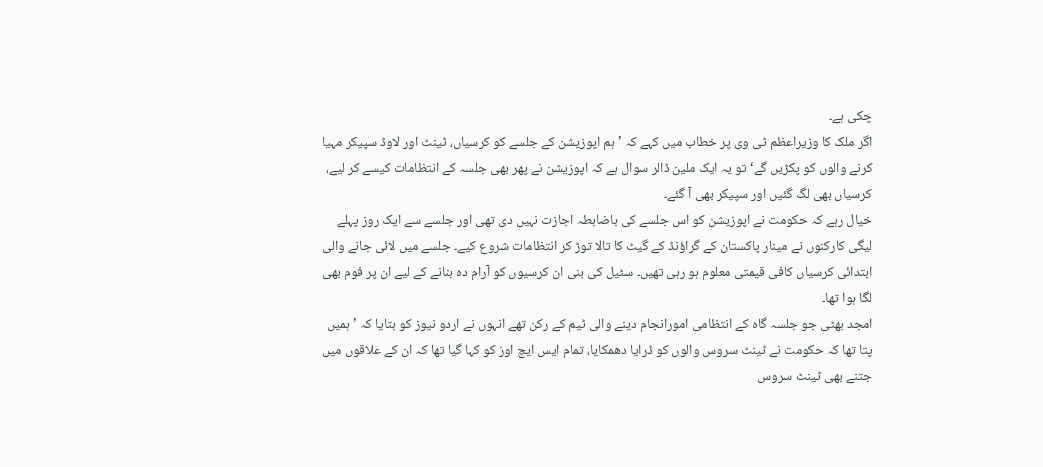چکی ہے۔
اگر ملک کا وزیراعظم ٹی وی پر خطاب میں کہے کہ ’ہم اپوزیشن کے جلسے کو کرسیاں، ٹینٹ اور لاوڈ سپیکر مہیا کرنے والوں کو پکڑیں گے‘ تو یہ ایک ملین ڈالر سوال ہے کہ اپوزیشن نے پھر بھی جلسہ کے انتظامات کیسے کر لیے، کرسیاں بھی لگ گئیں اور سپیکر بھی آ گئے۔
خیال رہے کہ حکومت نے اپوزیشن کو اس جلسے کی باضابطہ اجازت نہیں دی تھی اور جلسے سے ایک روز پہلے لیگی کارکنوں نے مینار پاکستان کے گراؤنڈ کے گیٹ کا تالا توڑ کر انتظامات شروع کیے۔ جلسے میں لائی جانے والی ابتدائی کرسیاں کافی قیمتی معلوم ہو رہی تھیں۔ سٹیل کی بنی ان کرسیوں کو آرام دہ بنانے کے لیے ان پر فوم بھی لگا ہوا تھا۔
امجد بھٹی جو جلسہ گاہ کے انتظامی امورانجام دینے والی ٹیم کے رکن تھے انہوں نے اردو نیوز کو بتایا کہ ’ہمیں پتا تھا کہ حکومت نے ٹینٹ سروس والوں کو ڈرایا دھمکایا، تمام ایس ایچ اوز کو کہا گیا تھا کہ ان کے علاقوں میں جتنے بھی ٹینٹ سروس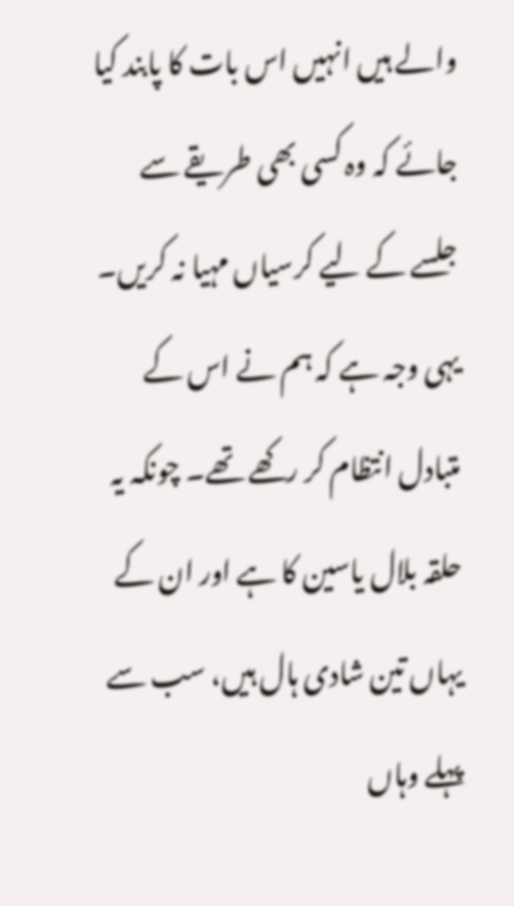والے ہیں انہیں اس بات کا پابند کیا جائے کہ وہ کسی بھی طریقے سے جلسے کے لیے کرسیاں مہیا نہ کریں۔ یہی وجہ ہے کہ ہم نے اس کے متبادل انتظام کر رکھے تھے۔ چونکہ یہ حلقہ بلال یاسین کا ہے اور ان کے یہاں تین شادی ہال ہیں، سب سے پہلے وہاں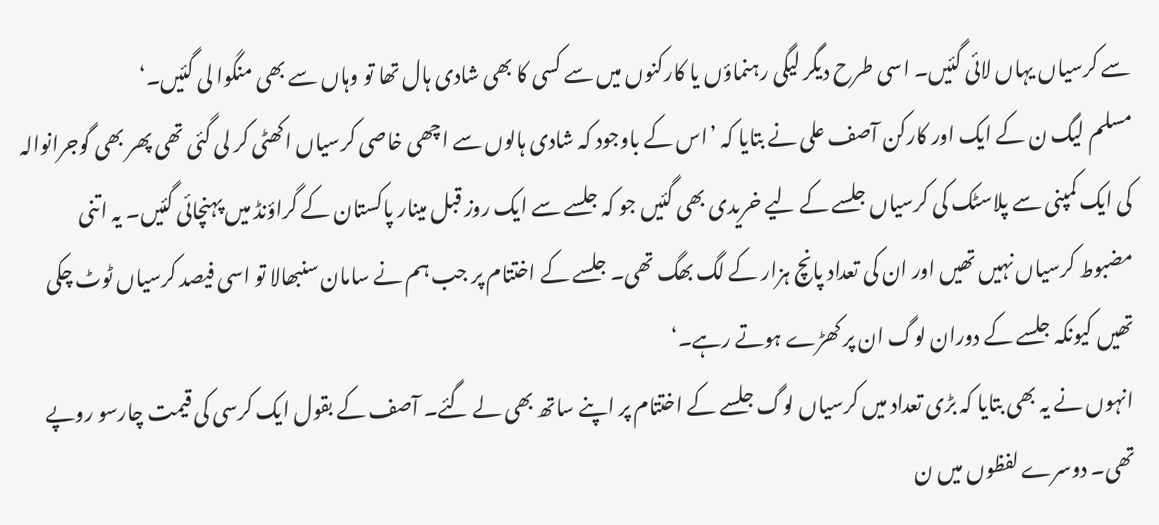سے کرسیاں یہاں لائی گئیں۔ اسی طرح دیگر لیگی رہنماؤں یا کارکنوں میں سے کسی کا بھی شادی ہال تھا تو وہاں سے بھی منگوا لی گئیں۔‘
مسلم لیگ ن کے ایک اور کارکن آصف علی نے بتایا کہ ’اس کے باوجود کہ شادی ہالوں سے اچھی خاصی کرسیاں اکھٹی کر لی گئی تھی پھر بھی گوجرانوالہ کی ایک کمپنی سے پلاسٹک کی کرسیاں جلسے کے لیے خریدی بھی گئیں جو کہ جلسے سے ایک روز قبل مینار پاکستان کے گراؤنڈ میں پہنچائی گئیں۔ یہ اتنی مضبوط کرسیاں نہیں تھیں اور ان کی تعداد پانچ ہزار کے لگ بھگ تھی۔ جلسے کے اختتام پر جب ہم نے سامان سنبھالا تو اسی فیصد کرسیاں ٹوٹ چکی تھیں کیونکہ جلسے کے دوران لوگ ان پر کھڑے ہوتے رہے۔‘
انہوں نے یہ بھی بتایا کہ بڑی تعداد میں کرسیاں لوگ جلسے کے اختتام پر اپنے ساتھ بھی لے گئے۔ آصف کے بقول ایک کرسی کی قیمت چارسو روپے تھی۔ دوسرے لفظوں میں ن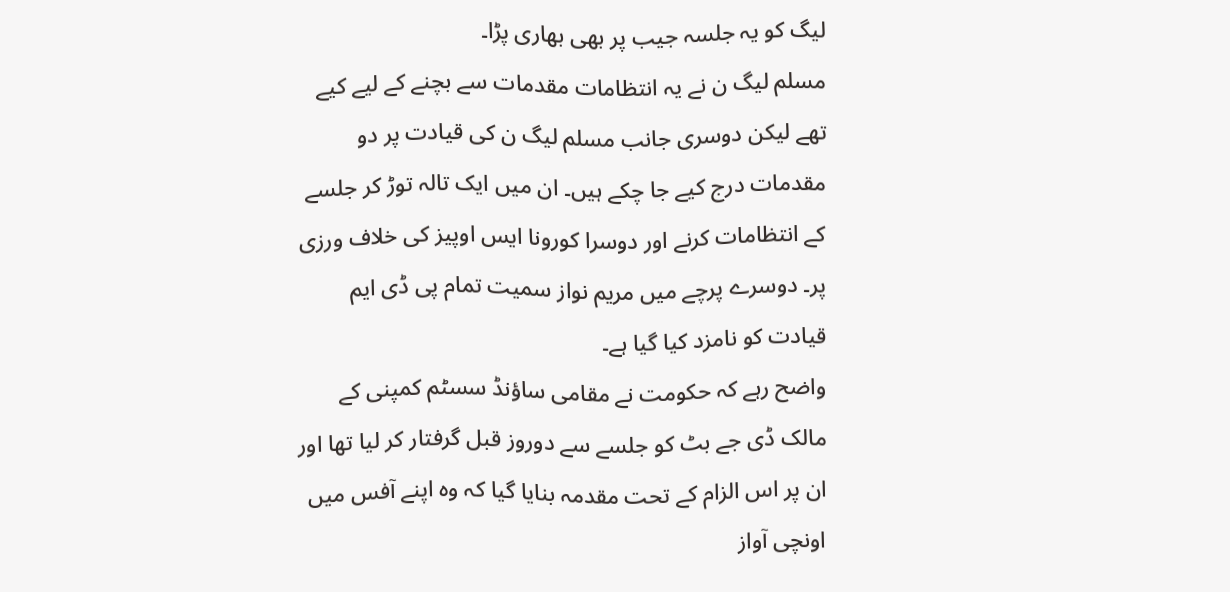لیگ کو یہ جلسہ جیب پر بھی بھاری پڑا۔
مسلم لیگ ن نے یہ انتظامات مقدمات سے بچنے کے لیے کیے تھے لیکن دوسری جانب مسلم لیگ ن کی قیادت پر دو مقدمات درج کیے جا چکے ہیں۔ ان میں ایک تالہ توڑ کر جلسے کے انتظامات کرنے اور دوسرا کورونا ایس اوپیز کی خلاف ورزی پر۔ دوسرے پرچے میں مریم نواز سمیت تمام پی ڈی ایم قیادت کو نامزد کیا گیا ہے۔
واضح رہے کہ حکومت نے مقامی ساؤنڈ سسٹم کمپنی کے مالک ڈی جے بٹ کو جلسے سے دوروز قبل گرفتار کر لیا تھا اور ان پر اس الزام کے تحت مقدمہ بنایا گیا کہ وہ اپنے آفس میں اونچی آواز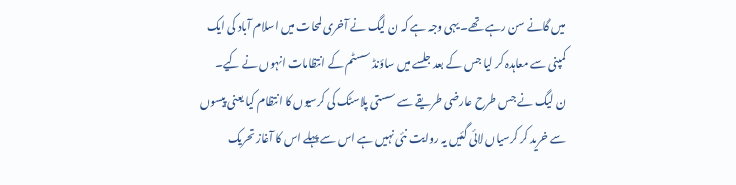میں گانے سن رہے تھے۔ یہی وجہ ہے کہ ن لیگ نے آخری لمحات میں اسلام آباد کی ایک کمپنی سے معاہدہ کر لیا جس کے بعد جلسے میں ساؤنڈ سسٹم کے انتظامات انہوں نے کیے۔
ن لیگ نے جس طرح عارضی طریقے سے سستی پلاسٹک کی کرسیوں کا انتظام کیا یعنی پیسوں سے خرید کر کرسیاں لائی گئیں یہ روایت نئی نہیں ہے اس سے پہلے اس کا آغاز تحریک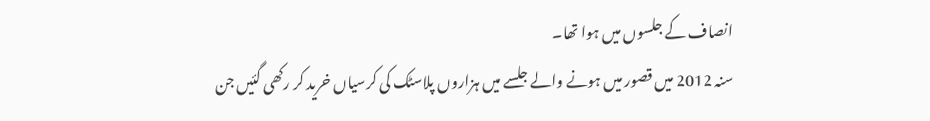انصاف کے جلسوں میں ہوا تھا۔
سنہ 2012 میں قصور میں ہونے والے جلسے میں ہزاروں پلاسٹک کی کرسیاں خرید کر رکھی گئیں جن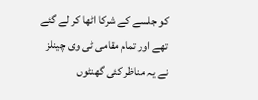کو جلسے کے شرکا اٹھا کر لے گئے تھے اور تمام مقامی ٹی وی چینلز نے یہ مناظر کئی گھنٹوں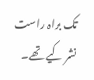تک براہ راست نشر کیے تھے۔